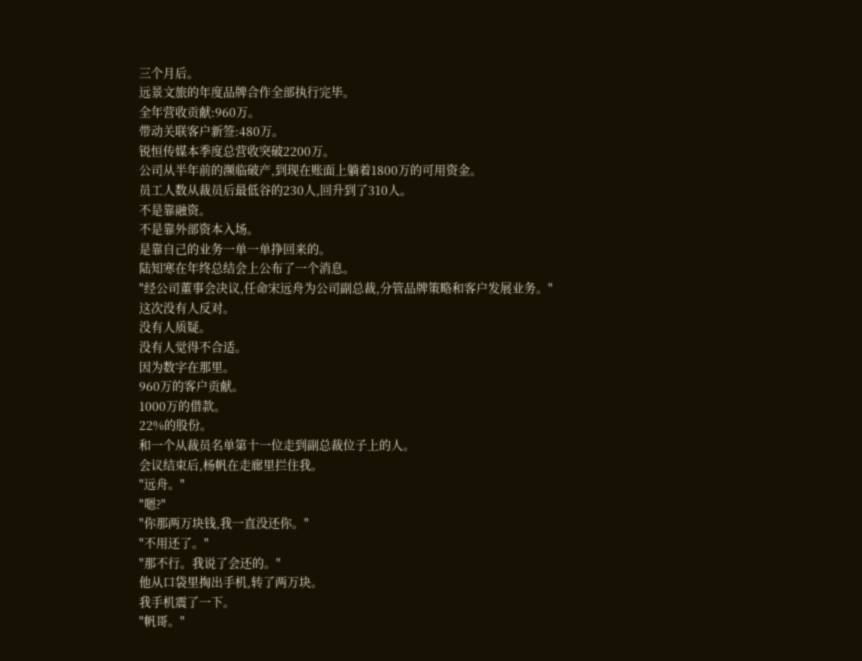三个月后。
远景文旅的年度品牌合作全部执行完毕。
全年营收贡献:960万。
带动关联客户新签:480万。
锐恒传媒本季度总营收突破2200万。
公司从半年前的濒临破产,到现在账面上躺着1800万的可用资金。
员工人数从裁员后最低谷的230人,回升到了310人。
不是靠融资。
不是靠外部资本入场。
是靠自己的业务一单一单挣回来的。
陆知寒在年终总结会上公布了一个消息。
"经公司董事会决议,任命宋远舟为公司副总裁,分管品牌策略和客户发展业务。"
这次没有人反对。
没有人质疑。
没有人觉得不合适。
因为数字在那里。
960万的客户贡献。
1000万的借款。
22%的股份。
和一个从裁员名单第十一位走到副总裁位子上的人。
会议结束后,杨帆在走廊里拦住我。
"远舟。"
"嗯?"
"你那两万块钱,我一直没还你。"
"不用还了。"
"那不行。我说了会还的。"
他从口袋里掏出手机,转了两万块。
我手机震了一下。
"帆哥。"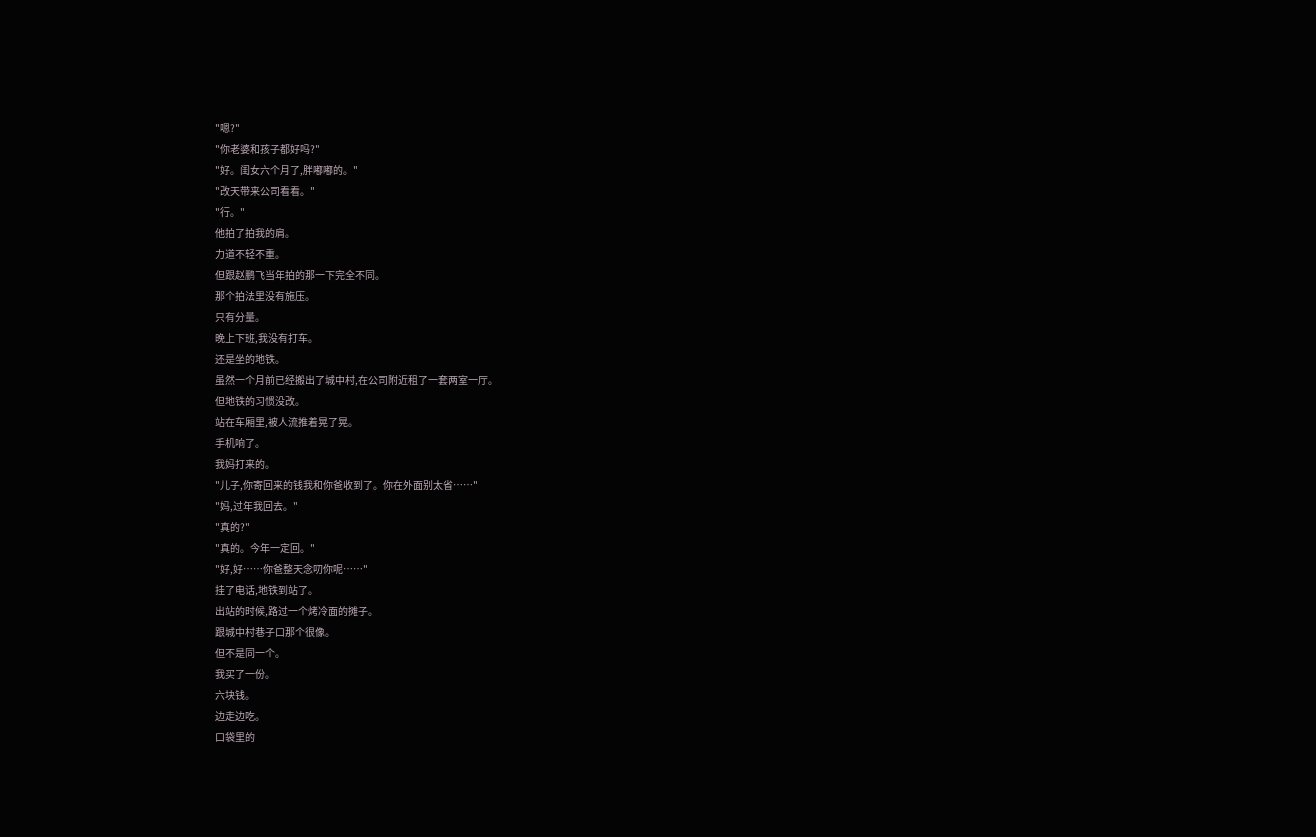"嗯?"
"你老婆和孩子都好吗?"
"好。闺女六个月了,胖嘟嘟的。"
"改天带来公司看看。"
"行。"
他拍了拍我的肩。
力道不轻不重。
但跟赵鹏飞当年拍的那一下完全不同。
那个拍法里没有施压。
只有分量。
晚上下班,我没有打车。
还是坐的地铁。
虽然一个月前已经搬出了城中村,在公司附近租了一套两室一厅。
但地铁的习惯没改。
站在车厢里,被人流推着晃了晃。
手机响了。
我妈打来的。
"儿子,你寄回来的钱我和你爸收到了。你在外面别太省……"
"妈,过年我回去。"
"真的?"
"真的。今年一定回。"
"好,好……你爸整天念叨你呢……"
挂了电话,地铁到站了。
出站的时候,路过一个烤冷面的摊子。
跟城中村巷子口那个很像。
但不是同一个。
我买了一份。
六块钱。
边走边吃。
口袋里的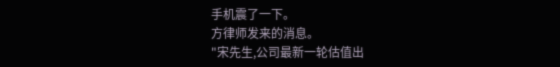手机震了一下。
方律师发来的消息。
"宋先生,公司最新一轮估值出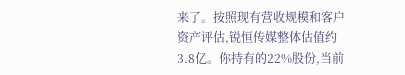来了。按照现有营收规模和客户资产评估,锐恒传媒整体估值约3.8亿。你持有的22%股份,当前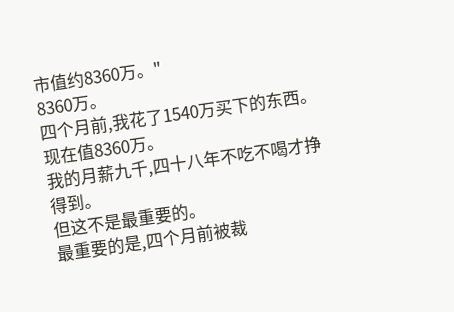市值约8360万。"
8360万。
四个月前,我花了1540万买下的东西。
现在值8360万。
我的月薪九千,四十八年不吃不喝才挣得到。
但这不是最重要的。
最重要的是,四个月前被裁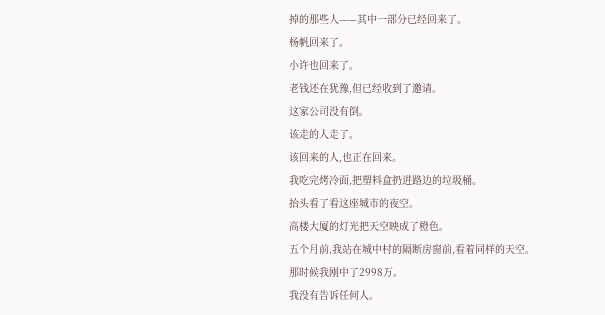掉的那些人——其中一部分已经回来了。
杨帆回来了。
小许也回来了。
老钱还在犹豫,但已经收到了邀请。
这家公司没有倒。
该走的人走了。
该回来的人,也正在回来。
我吃完烤冷面,把塑料盒扔进路边的垃圾桶。
抬头看了看这座城市的夜空。
高楼大厦的灯光把天空映成了橙色。
五个月前,我站在城中村的隔断房窗前,看着同样的天空。
那时候我刚中了2998万。
我没有告诉任何人。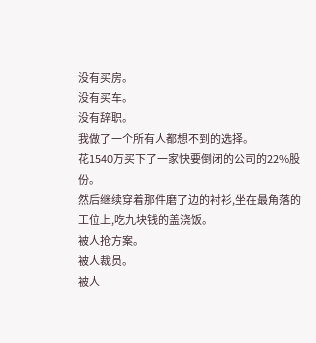没有买房。
没有买车。
没有辞职。
我做了一个所有人都想不到的选择。
花1540万买下了一家快要倒闭的公司的22%股份。
然后继续穿着那件磨了边的衬衫,坐在最角落的工位上,吃九块钱的盖浇饭。
被人抢方案。
被人裁员。
被人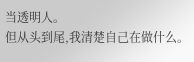当透明人。
但从头到尾,我清楚自己在做什么。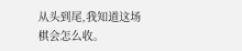从头到尾,我知道这场棋会怎么收。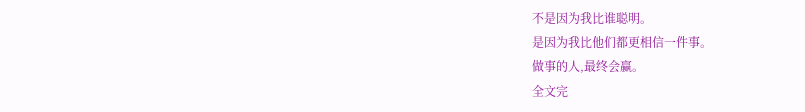不是因为我比谁聪明。
是因为我比他们都更相信一件事。
做事的人,最终会赢。
全文完